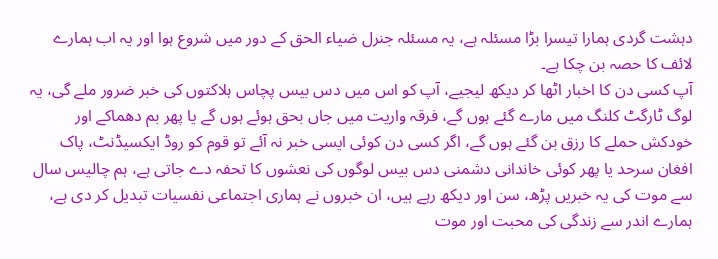دہشت گردی ہمارا تیسرا بڑا مسئلہ ہے، یہ مسئلہ جنرل ضیاء الحق کے دور میں شروع ہوا اور یہ اب ہمارے لائف کا حصہ بن چکا ہے۔
آپ کسی دن کا اخبار اٹھا کر دیکھ لیجیے، آپ کو اس میں دس بیس پچاس ہلاکتوں کی خبر ضرور ملے گی، یہ لوگ ٹارگٹ کلنگ میں مارے گئے ہوں گے، فرقہ واریت میں جاں بحق ہوئے ہوں گے یا پھر بم دھماکے اور خودکش حملے کا رزق بن گئے ہوں گے، اگر کسی دن کوئی ایسی خبر نہ آئے تو قوم کو روڈ ایکسیڈنٹ، پاک افغان سرحد یا پھر کوئی خاندانی دشمنی دس بیس لوگوں کی نعشوں کا تحفہ دے جاتی ہے، ہم چالیس سال سے موت کی یہ خبریں پڑھ، سن اور دیکھ رہے ہیں، ان خبروں نے ہماری اجتماعی نفسیات تبدیل کر دی ہے، ہمارے اندر سے زندگی کی محبت اور موت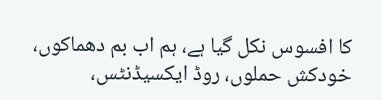کا افسوس نکل گیا ہے، ہم اب بم دھماکوں، خودکش حملوں، روڈ ایکسیڈنٹس،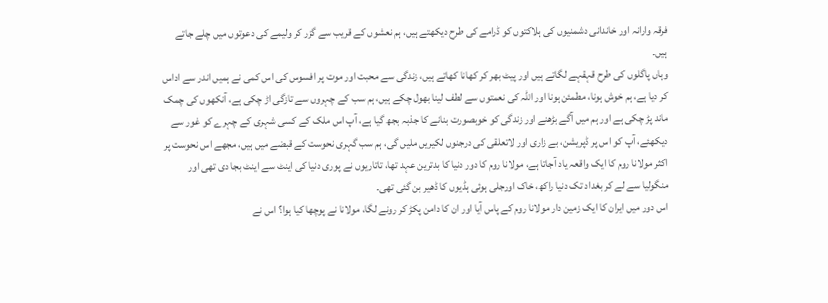فرقہ وارانہ اور خاندانی دشمنیوں کی ہلاکتوں کو ڈرامے کی طرح دیکھتے ہیں، ہم نعشوں کے قریب سے گزر کر ولیمے کی دعوتوں میں چلے جاتے ہیں۔
وہاں پاگلوں کی طرح قہقہے لگاتے ہیں اور پیٹ بھر کر کھانا کھاتے ہیں، زندگی سے محبت اور موت پر افسوس کی اس کمی نے ہمیں اندر سے اداس کر دیا ہے، ہم خوش ہونا، مطمئن ہونا اور اللہ کی نعمتوں سے لطف لینا بھول چکے ہیں، ہم سب کے چہروں سے تازگی اڑ چکی ہے، آنکھوں کی چمک ماند پڑ چکی ہے اور ہم میں آگے بڑھنے اور زندگی کو خوبصورت بنانے کا جذبہ بجھ گیا ہے، آپ اس ملک کے کسی شہری کے چہرے کو غور سے دیکھئے، آپ کو اس پر ڈپریشن، بے زاری اور لاتعلقی کی درجنوں لکیریں ملیں گی، ہم سب گہری نحوست کے قبضے میں ہیں، مجھے اس نحوست پر اکثر مولانا روم کا ایک واقعہ یاد آجاتا ہے، مولانا روم کا دور دنیا کا بدترین عہد تھا، تاتاریوں نے پوری دنیا کی اینٹ سے اینٹ بجا دی تھی اور منگولیا سے لے کر بغداد تک دنیا راکھ، خاک اورجلی ہوئی ہڈیوں کا ڈھیر بن گئی تھی۔
اس دور میں ایران کا ایک زمین دار مولانا روم کے پاس آیا اور ان کا دامن پکڑ کر رونے لگا، مولانا نے پوچھا کیا ہوا؟ اس نے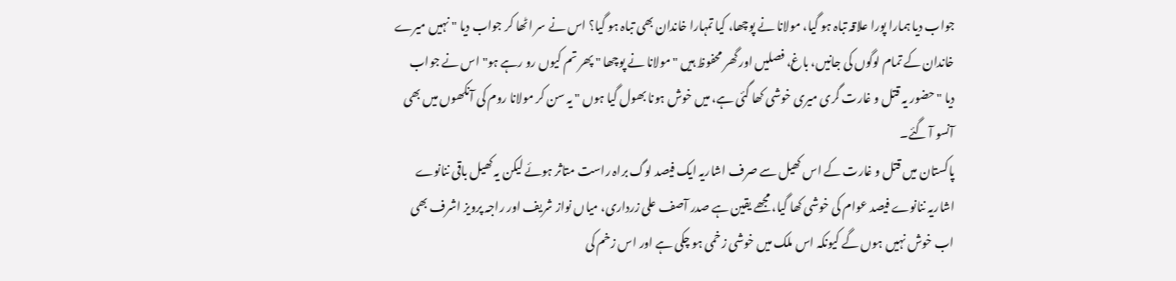جواب دیا ہمارا پورا علاقہ تباہ ہو گیا، مولانا نے پوچھا، کیا تمہارا خاندان بھی تباہ ہو گیا؟ اس نے سر اٹھا کر جواب دیا " نہیں میرے خاندان کے تمام لوگوں کی جانیں، باغ، فصلیں اور گھر محفوظ ہیں " مولانا نے پوچھا " پھر تم کیوں رو رہے ہو" اس نے جواب دیا " حضور یہ قتل و غارت گری میری خوشی کھا گئی ہے، میں خوش ہونا بھول گیا ہوں " یہ سن کر مولانا روم کی آنکھوں میں بھی آنسو آ گئے۔
پاکستان میں قتل و غارت کے اس کھیل سے صرف اشاریہ ایک فیصد لوگ براہ راست متاثر ہوئے لیکن یہ کھیل باقی ننانوے اشاریہ ننانوے فیصد عوام کی خوشی کھا گیا، مجھے یقین ہے صدر آصف علی زرداری، میاں نواز شریف اور راجہ پرویز اشرف بھی اب خوش نہیں ہوں گے کیونکہ اس ملک میں خوشی زخمی ہو چکی ہے اور اس زخم کی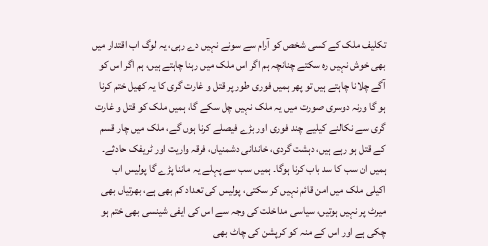تکلیف ملک کے کسی شخص کو آرام سے سونے نہیں دے رہی، یہ لوگ اب اقتدار میں بھی خوش نہیں رہ سکتے چنانچہ ہم اگر اس ملک میں رہنا چاہتے ہیں، ہم اگر اس کو آگے چلانا چاہتے ہیں تو پھر ہمیں فوری طور پر قتل و غارت گری کا یہ کھیل ختم کرنا ہو گا ورنہ دوسری صورت میں یہ ملک نہیں چل سکے گا، ہمیں ملک کو قتل و غارت گری سے نکالنے کیلیے چند فوری اور بڑے فیصلے کرنا ہوں گے، ملک میں چار قسم کے قتل ہو رہے ہیں، دہشت گردی، خاندانی دشمنیاں، فرقہ واریت اور ٹریفک حادثے۔
ہمیں ان سب کا سد باب کرنا ہوگا۔ ہمیں سب سے پہلے یہ ماننا پڑے گا پولیس اب اکیلی ملک میں امن قائم نہیں کر سکتی، پولیس کی تعداد کم بھی ہے، بھرتیاں بھی میرٹ پر نہیں ہوتیں، سیاسی مداخلت کی وجہ سے اس کی ایفی شینسی بھی ختم ہو چکی ہے اور اس کے منہ کو کرپشن کی چاٹ بھی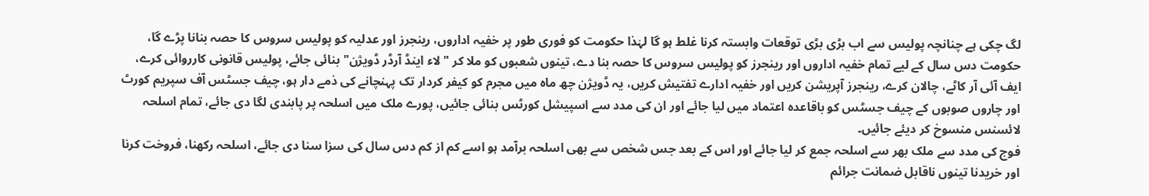لگ چکی ہے چنانچہ پولیس سے اب بڑی بڑی توقعات وابستہ کرنا غلط ہو گا لہٰذا حکومت کو فوری طور پر خفیہ اداروں، رینجرز اور عدلیہ کو پولیس سروس کا حصہ بنانا پڑے گا، حکومت دس سال کے لیے تمام خفیہ اداروں اور رینجرز کو پولیس سروس کا حصہ بنا دے، تینوں شعبوں کو ملا کر " لاء اینڈ آرڈر ڈویژن" بنائی جائے، پولیس قانونی کارروائی کرے، ایف آئی آر کاٹے، چالان کرے، رینجرز آپریشن کریں اور خفیہ ادارے تفتیش کریں، یہ ڈویژن چھ ماہ میں مجرم کو کیفر کردار تک پہنچانے کی ذمے دار ہو، چیف جسٹس آف سپریم کورٹ اور چاروں صوبوں کے چیف جسٹس کو باقاعدہ اعتماد میں لیا جائے اور ان کی مدد سے اسپیشل کورٹس بنائی جائیں، پورے ملک میں اسلحہ پر پابندی لگا دی جائے، تمام اسلحہ لائسنس منسوخ کر دیئے جائیں۔
فوج کی مدد سے ملک بھر سے اسلحہ جمع کر لیا جائے اور اس کے بعد جس شخص سے بھی اسلحہ برآمد ہو اسے کم از کم دس سال کی سزا سنا دی جائے، اسلحہ رکھنا، فروخت کرنا اور خریدنا تینوں ناقابل ضمانت جرائم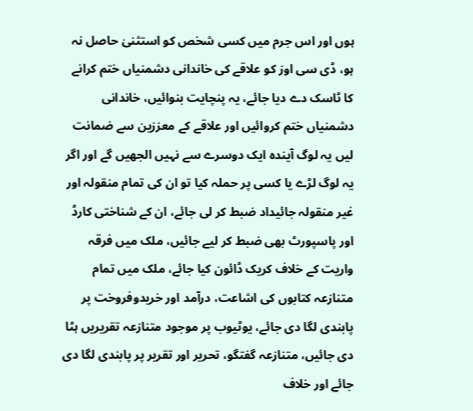ہوں اور اس جرم میں کسی شخص کو استثنیٰ حاصل نہ ہو، ڈی سی اوز کو علاقے کی خاندانی دشمنیاں ختم کرانے کا ٹاسک دے دیا جائے، یہ پنچایت بنوائیں، خاندانی دشمنیاں ختم کروائیں اور علاقے کے معززین سے ضمانت لیں یہ لوگ آیندہ ایک دوسرے سے نہیں الجھیں گے اور اگر یہ لوگ لڑے یا کسی پر حملہ کیا تو ان کی تمام منقولہ اور غیر منقولہ جائیداد ضبط کر لی جائے، ان کے شناختی کارڈ اور پاسپورٹ بھی ضبط کر لیے جائیں، ملک میں فرقہ واریت کے خلاف کریک ڈائون کیا جائے، ملک میں تمام متنازعہ کتابوں کی اشاعت، درآمد اور خریدوفروخت پر پابندی لگا دی جائے، یوٹیوب پر موجود متنازعہ تقریریں ہٹا دی جائیں، متنازعہ گفتگو، تحریر اور تقریر پر پابندی لگا دی جائے اور خلاف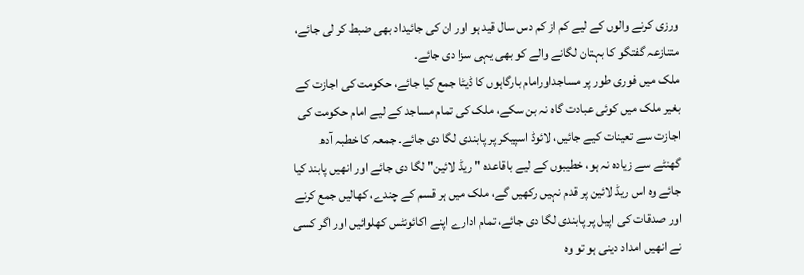ورزی کرنے والوں کے لیے کم از کم دس سال قید ہو اور ان کی جائیداد بھی ضبط کر لی جائے، متنازعہ گفتگو کا بہتان لگانے والے کو بھی یہی سزا دی جائے۔
ملک میں فوری طور پر مساجداورامام بارگاہوں کا ڈیٹا جمع کیا جائے، حکومت کی اجازت کے بغیر ملک میں کوئی عبادت گاہ نہ بن سکے، ملک کی تمام مساجد کے لیے امام حکومت کی اجازت سے تعینات کیے جائیں، لائوڈ اسپیکر پر پابندی لگا دی جائے۔ جمعہ کا خطبہ آدھ گھنٹے سے زیادہ نہ ہو، خطیبوں کے لیے باقاعدہ " ریڈ لائین" لگا دی جائے اور انھیں پابند کیا جائے وہ اس ریڈ لائین پر قدم نہیں رکھیں گے، ملک میں ہر قسم کے چندے، کھالیں جمع کرنے اور صدقات کی اپیل پر پابندی لگا دی جائے، تمام ادارے اپنے اکائونٹس کھلوائیں اور اگر کسی نے انھیں امداد دینی ہو تو وہ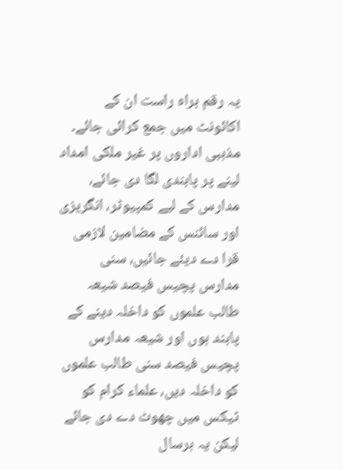یہ رقم براہ راست ان کے اکائونٹ میں جمع کرائی جائے۔
مذہبی اداروں پر غیر ملکی امداد لینے پر پابندی لگا دی جائے، مدارس کے لیے کمپیوٹر، انگریزی اور سائنس کے مضامین لازمی قرا دے دیئے جائیں، سنی مدارس پچیس فیصد شیعہ طالب علموں کو داخلہ دینے کے پابند ہوں اور شیعہ مدارس پچیس فیصد سنی طالب علموں کو داخلہ دیں، علماء کرام کو ٹیکس میں چھوٹ دے دی جائے لیکن یہ ہرسال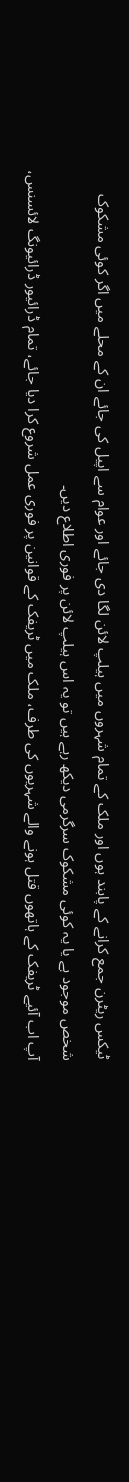ٹیکس ریٹرن جمع کرانے کے پابند ہوں اور ملک کے تمام شہروں میں ہیلپ لائن لگا دی جائے اور عوام سے اپیل کی جائے ان کے محلے میں اگر کوئی مشکوک شخص موجود ہے یا یہ کوئی مشکوک سرگرمی دیکھ رہے ہیں تو یہ اس ہیلپ لائن پر فوری اطلاع دیں۔
آپ اب آئیے ٹریفک کے ہاتھوں قتل ہونے والے شہریوں کی طرف، ملک میں ٹریفک کے قوانین پر فوری عمل شروع کرا دیا جائے، تمام ڈرائیور ڈرائیونگ لائسنس،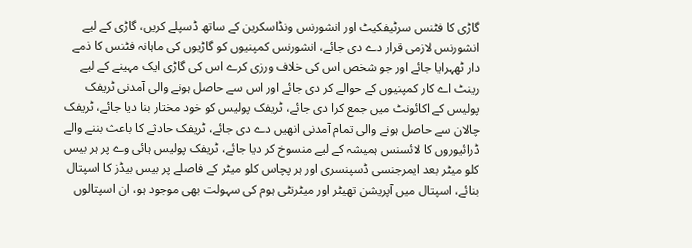گاڑی کا فٹنس سرٹیفکیٹ اور انشورنس ونڈاسکرین کے ساتھ ڈسپلے کریں، گاڑی کے لیے انشورنس لازمی قرار دے دی جائے، انشورنس کمپنیوں کو گاڑیوں کی ماہانہ فٹنس کا ذمے دار ٹھہرایا جائے اور جو شخص اس کی خلاف ورزی کرے اس کی گاڑی ایک مہینے کے لیے رینٹ اے کار کمپنیوں کے حوالے کر دی جائے اور اس سے حاصل ہونے والی آمدنی ٹریفک پولیس کے اکائونٹ میں جمع کرا دی جائے، ٹریفک پولیس کو خود مختار بنا دیا جائے، ٹریفک چالان سے حاصل ہونے والی تمام آمدنی انھیں دے دی جائے، ٹریفک حادثے کا باعث بننے والے ڈرائیوروں کا لائسنس ہمیشہ کے لیے منسوخ کر دیا جائے، ٹریفک پولیس ہائی وے پر ہر بیس کلو میٹر بعد ایمرجنسی ڈسپنسری اور ہر پچاس کلو میٹر کے فاصلے پر بیس بیڈز کا اسپتال بنائے، اسپتال میں آپریشن تھیٹر اور میٹرنٹی ہوم کی سہولت بھی موجود ہو، ان اسپتالوں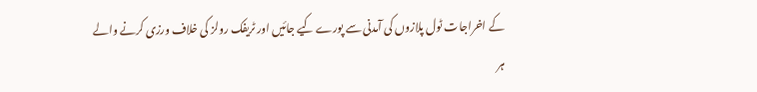کے اخراجات ٹول پلازوں کی آمدنی سے پورے کیے جائیں اور ٹریفک رولز کی خلاف ورزی کرنے والے ہر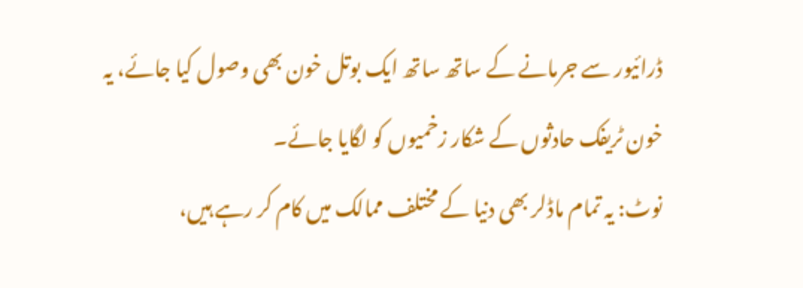ڈرائیور سے جرمانے کے ساتھ ساتھ ایک بوتل خون بھی وصول کیا جائے، یہ خون ٹریفک حادثوں کے شکار زخمیوں کو لگایا جائے۔
نوٹ: یہ تمام ماڈلر بھی دنیا کے مختلف ممالک میں کام کر رہے ہیں،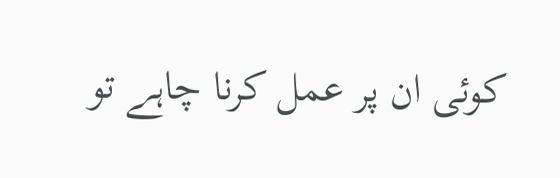کوئی ان پر عمل کرنا چاہے تو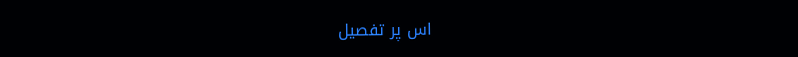اس پر تفصیل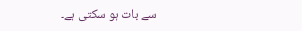سے بات ہو سکتی ہے۔